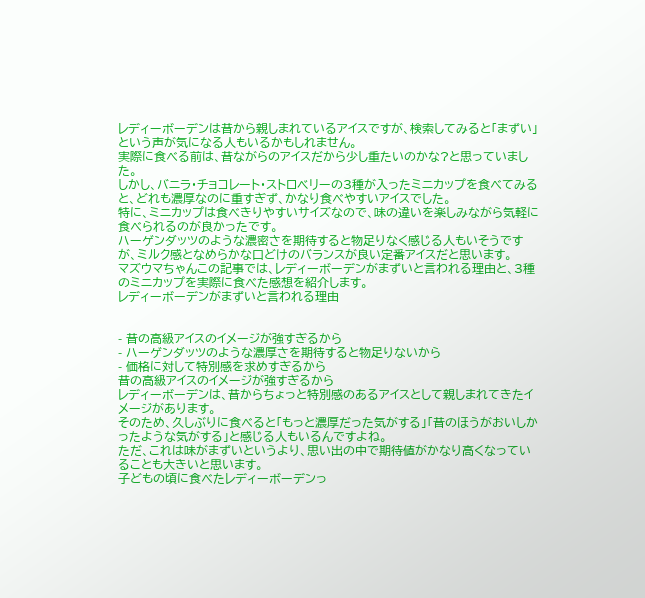レディーボーデンは昔から親しまれているアイスですが、検索してみると「まずい」という声が気になる人もいるかもしれません。
実際に食べる前は、昔ながらのアイスだから少し重たいのかな?と思っていました。
しかし、バニラ・チョコレート・ストロベリーの3種が入ったミニカップを食べてみると、どれも濃厚なのに重すぎず、かなり食べやすいアイスでした。
特に、ミニカップは食べきりやすいサイズなので、味の違いを楽しみながら気軽に食べられるのが良かったです。
ハーゲンダッツのような濃密さを期待すると物足りなく感じる人もいそうですが、ミルク感となめらかな口どけのバランスが良い定番アイスだと思います。
マズウマちゃんこの記事では、レディーボーデンがまずいと言われる理由と、3種のミニカップを実際に食べた感想を紹介します。
レディーボーデンがまずいと言われる理由


- 昔の高級アイスのイメージが強すぎるから
- ハーゲンダッツのような濃厚さを期待すると物足りないから
- 価格に対して特別感を求めすぎるから
昔の高級アイスのイメージが強すぎるから
レディーボーデンは、昔からちょっと特別感のあるアイスとして親しまれてきたイメージがあります。
そのため、久しぶりに食べると「もっと濃厚だった気がする」「昔のほうがおいしかったような気がする」と感じる人もいるんですよね。
ただ、これは味がまずいというより、思い出の中で期待値がかなり高くなっていることも大きいと思います。
子どもの頃に食べたレディーボーデンっ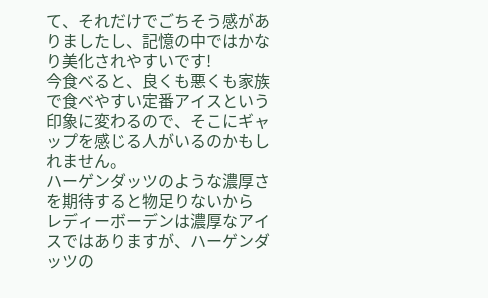て、それだけでごちそう感がありましたし、記憶の中ではかなり美化されやすいです!
今食べると、良くも悪くも家族で食べやすい定番アイスという印象に変わるので、そこにギャップを感じる人がいるのかもしれません。
ハーゲンダッツのような濃厚さを期待すると物足りないから
レディーボーデンは濃厚なアイスではありますが、ハーゲンダッツの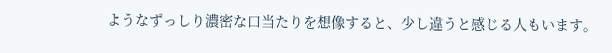ようなずっしり濃密な口当たりを想像すると、少し違うと感じる人もいます。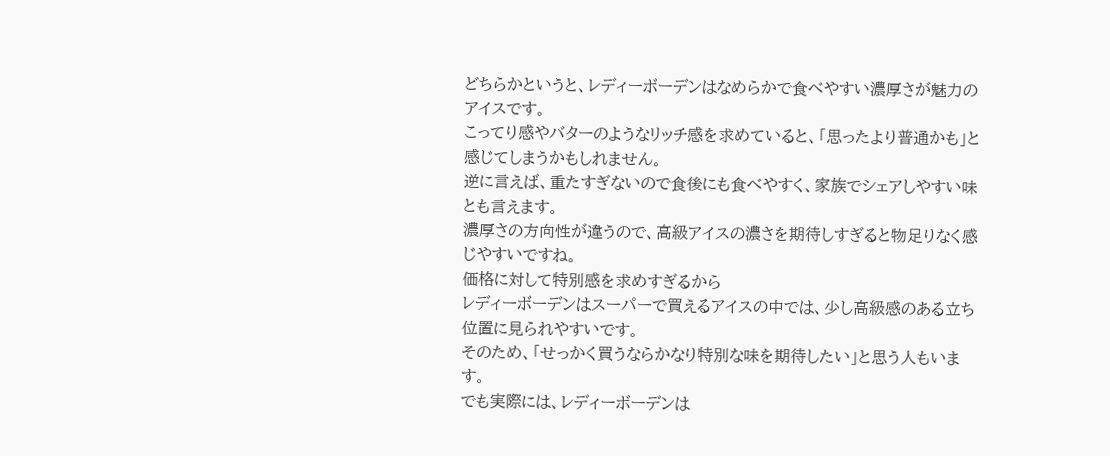どちらかというと、レディーボーデンはなめらかで食べやすい濃厚さが魅力のアイスです。
こってり感やバターのようなリッチ感を求めていると、「思ったより普通かも」と感じてしまうかもしれません。
逆に言えば、重たすぎないので食後にも食べやすく、家族でシェアしやすい味とも言えます。
濃厚さの方向性が違うので、高級アイスの濃さを期待しすぎると物足りなく感じやすいですね。
価格に対して特別感を求めすぎるから
レディーボーデンはスーパーで買えるアイスの中では、少し高級感のある立ち位置に見られやすいです。
そのため、「せっかく買うならかなり特別な味を期待したい」と思う人もいます。
でも実際には、レディーボーデンは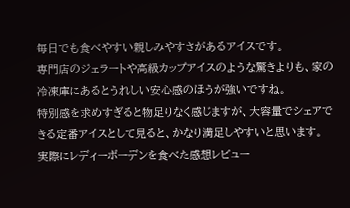毎日でも食べやすい親しみやすさがあるアイスです。
専門店のジェラートや高級カップアイスのような驚きよりも、家の冷凍庫にあるとうれしい安心感のほうが強いですね。
特別感を求めすぎると物足りなく感じますが、大容量でシェアできる定番アイスとして見ると、かなり満足しやすいと思います。
実際にレディーボーデンを食べた感想レビュー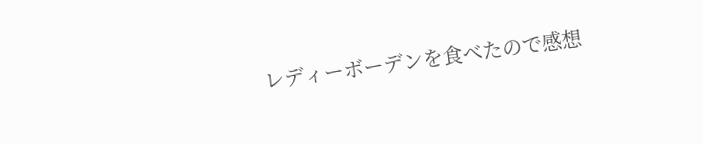レディーボーデンを食べたので感想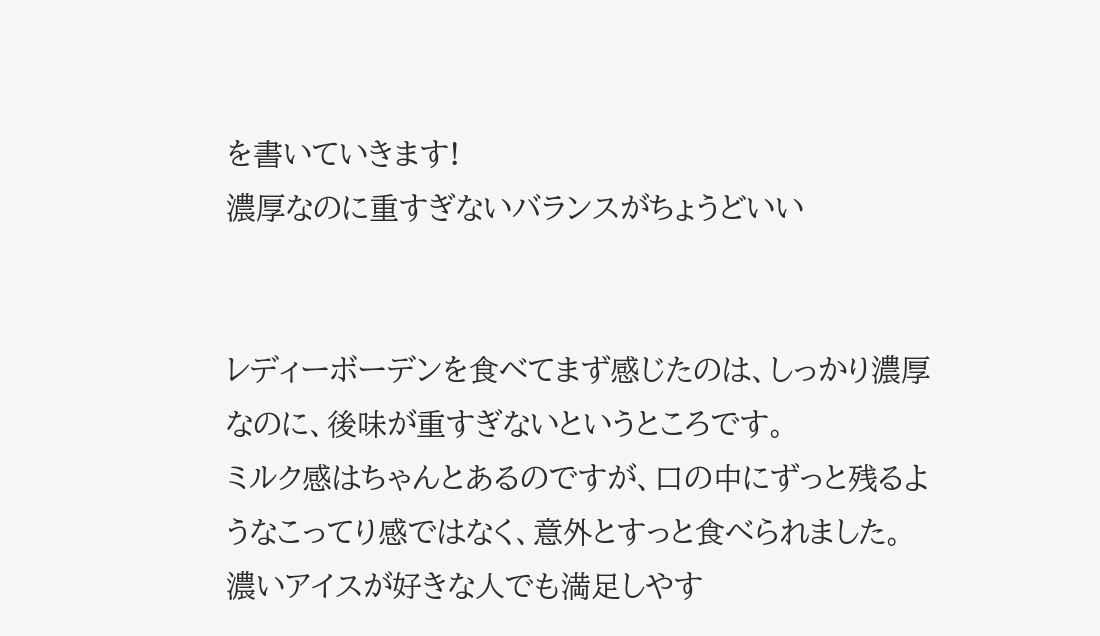を書いていきます!
濃厚なのに重すぎないバランスがちょうどいい


レディーボーデンを食べてまず感じたのは、しっかり濃厚なのに、後味が重すぎないというところです。
ミルク感はちゃんとあるのですが、口の中にずっと残るようなこってり感ではなく、意外とすっと食べられました。
濃いアイスが好きな人でも満足しやす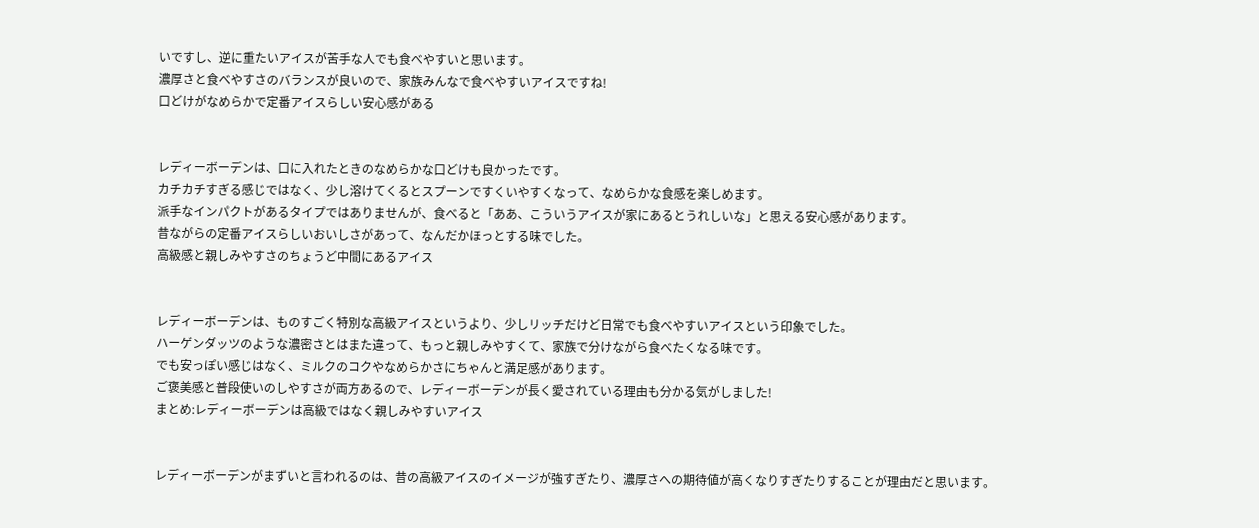いですし、逆に重たいアイスが苦手な人でも食べやすいと思います。
濃厚さと食べやすさのバランスが良いので、家族みんなで食べやすいアイスですね!
口どけがなめらかで定番アイスらしい安心感がある


レディーボーデンは、口に入れたときのなめらかな口どけも良かったです。
カチカチすぎる感じではなく、少し溶けてくるとスプーンですくいやすくなって、なめらかな食感を楽しめます。
派手なインパクトがあるタイプではありませんが、食べると「ああ、こういうアイスが家にあるとうれしいな」と思える安心感があります。
昔ながらの定番アイスらしいおいしさがあって、なんだかほっとする味でした。
高級感と親しみやすさのちょうど中間にあるアイス


レディーボーデンは、ものすごく特別な高級アイスというより、少しリッチだけど日常でも食べやすいアイスという印象でした。
ハーゲンダッツのような濃密さとはまた違って、もっと親しみやすくて、家族で分けながら食べたくなる味です。
でも安っぽい感じはなく、ミルクのコクやなめらかさにちゃんと満足感があります。
ご褒美感と普段使いのしやすさが両方あるので、レディーボーデンが長く愛されている理由も分かる気がしました!
まとめ:レディーボーデンは高級ではなく親しみやすいアイス


レディーボーデンがまずいと言われるのは、昔の高級アイスのイメージが強すぎたり、濃厚さへの期待値が高くなりすぎたりすることが理由だと思います。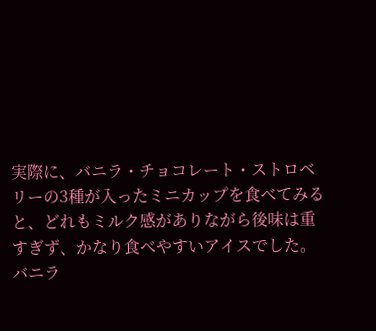実際に、バニラ・チョコレート・ストロベリーの3種が入ったミニカップを食べてみると、どれもミルク感がありながら後味は重すぎず、かなり食べやすいアイスでした。
バニラ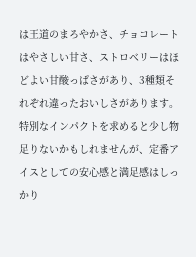は王道のまろやかさ、チョコレートはやさしい甘さ、ストロベリーはほどよい甘酸っぱさがあり、3種類それぞれ違ったおいしさがあります。
特別なインパクトを求めると少し物足りないかもしれませんが、定番アイスとしての安心感と満足感はしっかり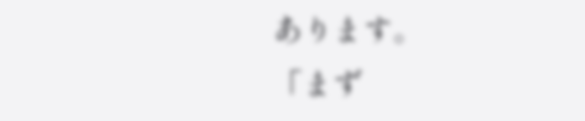あります。
「まず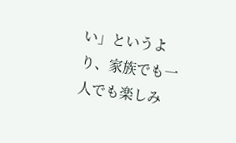い」というより、家族でも一人でも楽しみ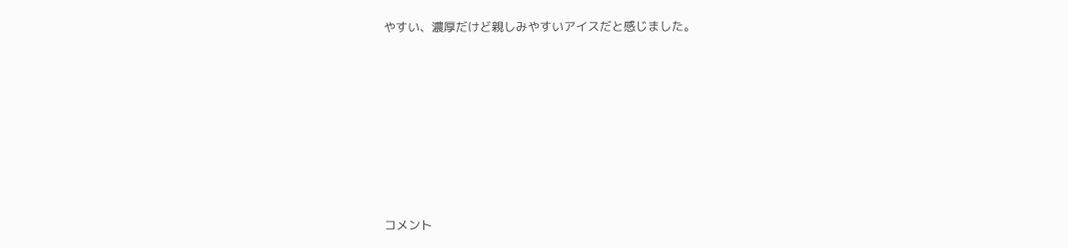やすい、濃厚だけど親しみやすいアイスだと感じました。









コメント